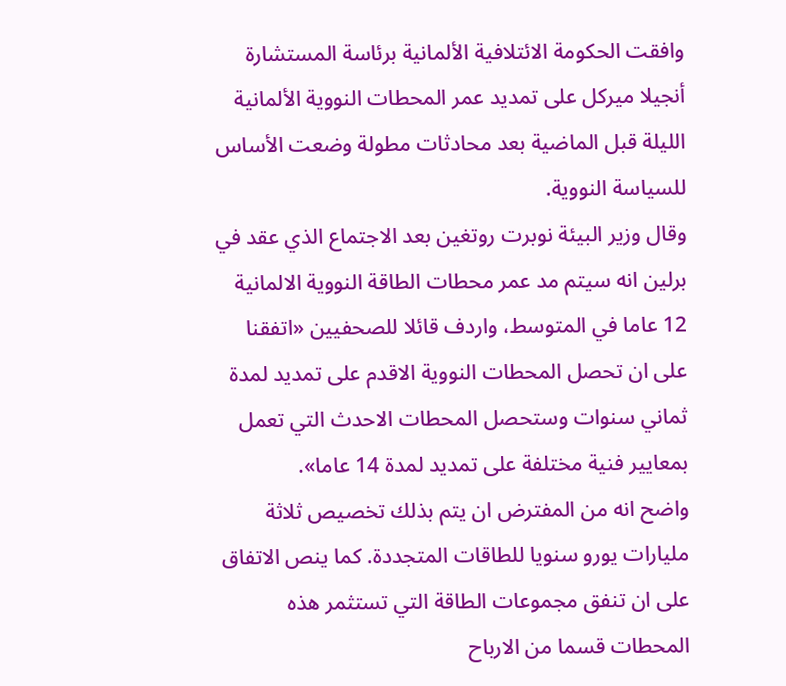وافقت الحكومة الائتلافية الألمانية برئاسة المستشارة أنجيلا ميركل على تمديد عمر المحطات النووية الألمانية الليلة قبل الماضية بعد محادثات مطولة وضعت الأساس للسياسة النووية.
وقال وزير البيئة نوبرت روتغين بعد الاجتماع الذي عقد في برلين انه سيتم مد عمر محطات الطاقة النووية الالمانية 12 عاما في المتوسط، واردف قائلا للصحفيين «اتفقنا على ان تحصل المحطات النووية الاقدم على تمديد لمدة ثماني سنوات وستحصل المحطات الاحدث التي تعمل بمعايير فنية مختلفة على تمديد لمدة 14 عاما».
واضح انه من المفترض ان يتم بذلك تخصيص ثلاثة مليارات يورو سنويا للطاقات المتجددة. كما ينص الاتفاق على ان تنفق مجموعات الطاقة التي تستثمر هذه المحطات قسما من الارباح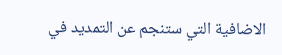الاضافية التي ستنجم عن التمديد في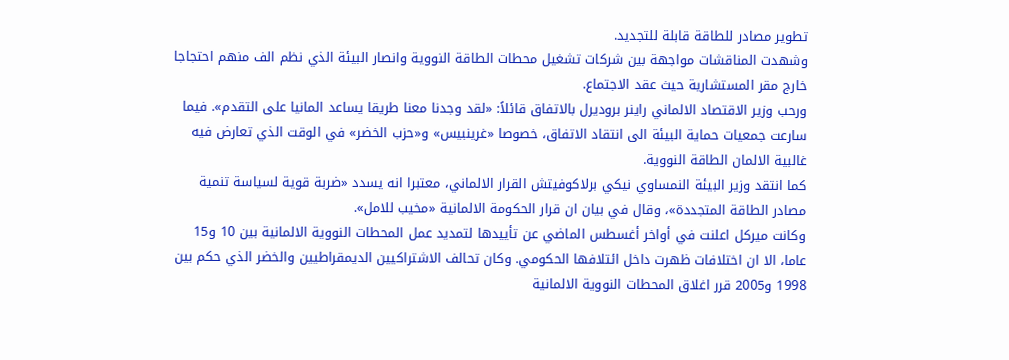تطوير مصادر للطاقة قابلة للتجديد.
وشهدت المناقشات مواجهة بين شركات تشغيل محطات الطاقة النووية وانصار البيئة الذي نظم الف منهم احتجاجا خارج مقر المستشارية حيث عقد الاجتماع.
ورحب وزير الاقتصاد الالماني راينر بروديرل بالاتفاق قائلاً: «لقد وجدنا معنا طريقا يساعد المانيا على التقدم». فيما سارعت جمعيات حماية البيئة الى انتقاد الاتفاق، خصوصا «غرينبيس» و«حزب الخضر» في الوقت الذي تعارض فيه غالبية الالمان الطاقة النووية.
كما انتقد وزير البيئة النمساوي نيكي برلاكوفيتش القرار الالماني، معتبرا انه يسدد «ضربة قوية لسياسة تنمية مصادر الطاقة المتجددة»، وقال في بيان ان قرار الحكومة الالمانية «مخيب للامل».
وكانت ميركل اعلنت في أواخر أغسطس الماضي عن تأييدها لتمديد عمل المحطات النووية الالمانية بين 10 و15 عاما، الا ان اختلافات ظهرت داخل ائتلافها الحكومي. وكان تحالف الاشتراكيين الديمقراطيين والخضر الذي حكم بين 1998 و2005 قرر اغلاق المحطات النووية الالمانية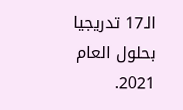الـ17 تدريجيا بحلول العام 2021.